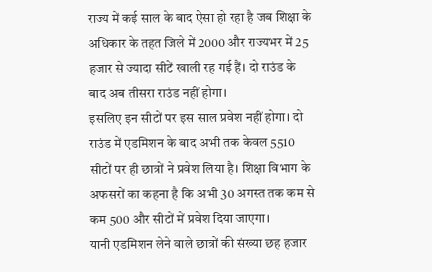राज्य में कई साल के बाद ऐसा हो रहा है जब शिक्षा के अधिकार के तहत जिले में 2000 और राज्यभर में 25 हजार से ज्यादा सीटें खाली रह गई हैं। दो राउंड के बाद अब तीसरा राउंड नहीं होगा।
इसलिए इन सीटों पर इस साल प्रवेश नहीं होगा। दो राउंड में एडमिशन के बाद अभी तक केवल 5510 सीटों पर ही छात्रों ने प्रवेश लिया है। शिक्षा विभाग के अफसरों का कहना है कि अभी 30 अगस्त तक कम से कम 500 और सीटों में प्रवेश दिया जाएगा।
यानी एडमिशन लेने वाले छात्रों की संख्या छह हजार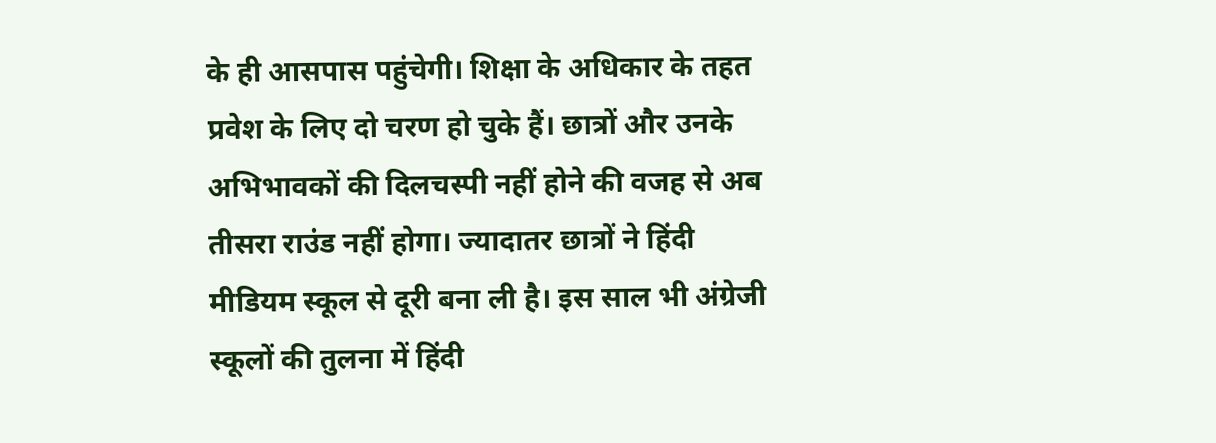के ही आसपास पहुंचेगी। शिक्षा के अधिकार के तहत प्रवेश के लिए दो चरण हो चुके हैं। छात्रों और उनके अभिभावकों की दिलचस्पी नहीं होने की वजह से अब तीसरा राउंड नहीं होगा। ज्यादातर छात्रों ने हिंदी मीडियम स्कूल से दूरी बना ली है। इस साल भी अंग्रेजी स्कूलों की तुलना में हिंदी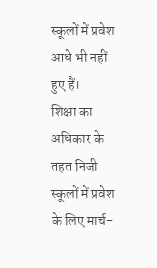स्कूलों में प्रवेश आधे भी नहीं हुए हैं।
शिक्षा का अधिकार के तहत निजी स्कूलों में प्रवेश के लिए मार्च-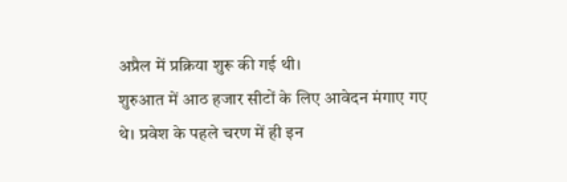अप्रैल में प्रक्रिया शुरू की गई थी।
शुरुआत में आठ हजार सीटों के लिए आवेदन मंगाए गए थे। प्रवेश के पहले चरण में ही इन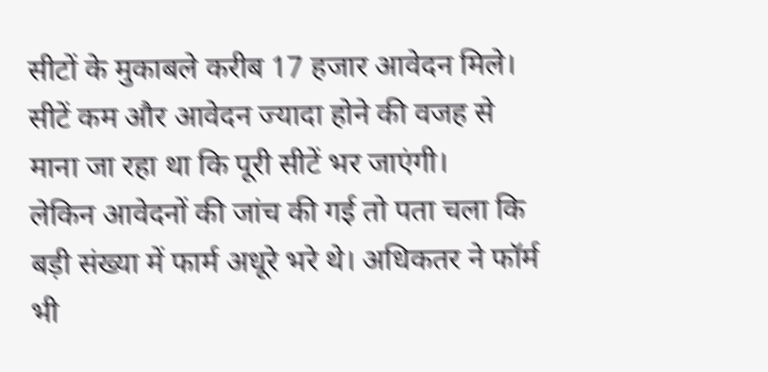सीटों के मुकाबले करीब 17 हजार आवेदन मिले। सीटें कम और आवेदन ज्यादा होने की वजह से माना जा रहा था कि पूरी सीटें भर जाएंगी।
लेकिन आवेदनों की जांच की गई तो पता चला कि बड़ी संख्या में फार्म अधूरे भरे थे। अधिकतर ने फॉर्म भी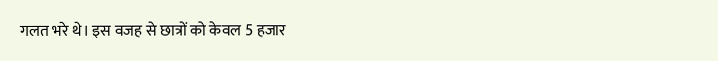गलत भरे थे। इस वजह से छात्रों को केवल 5 हजार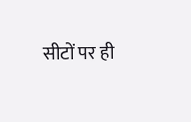सीटों पर ही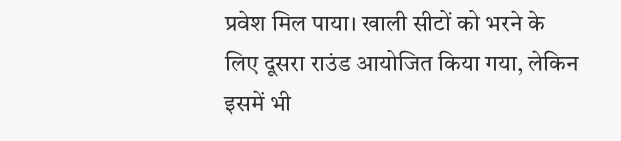प्रवेश मिल पाया। खाली सीटों को भरने के लिए दूसरा राउंड आयोजित किया गया, लेकिन इसमें भी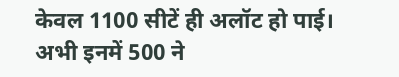केवल 1100 सीटें ही अलॉट हो पाई। अभी इनमें 500 ने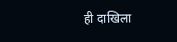ही दाखिला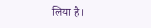लिया है।